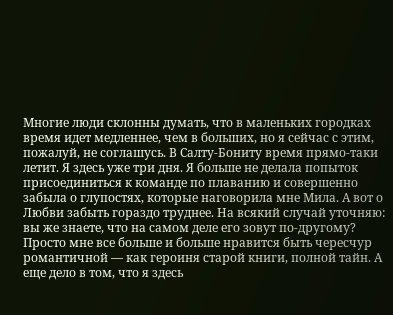Многие люди склонны думать, что в маленьких городках время идет медленнее, чем в больших, но я сейчас с этим, пожалуй, не соглашусь. В Салту-Бониту время прямо-таки летит. Я здесь уже три дня. Я больше не делала попыток присоединиться к команде по плаванию и совершенно забыла о глупостях, которые наговорила мне Мила. А вот о Любви забыть гораздо труднее. На всякий случай уточняю: вы же знаете, что на самом деле его зовут по-другому? Просто мне все больше и больше нравится быть чересчур романтичной ― как героиня старой книги, полной тайн. А еще дело в том, что я здесь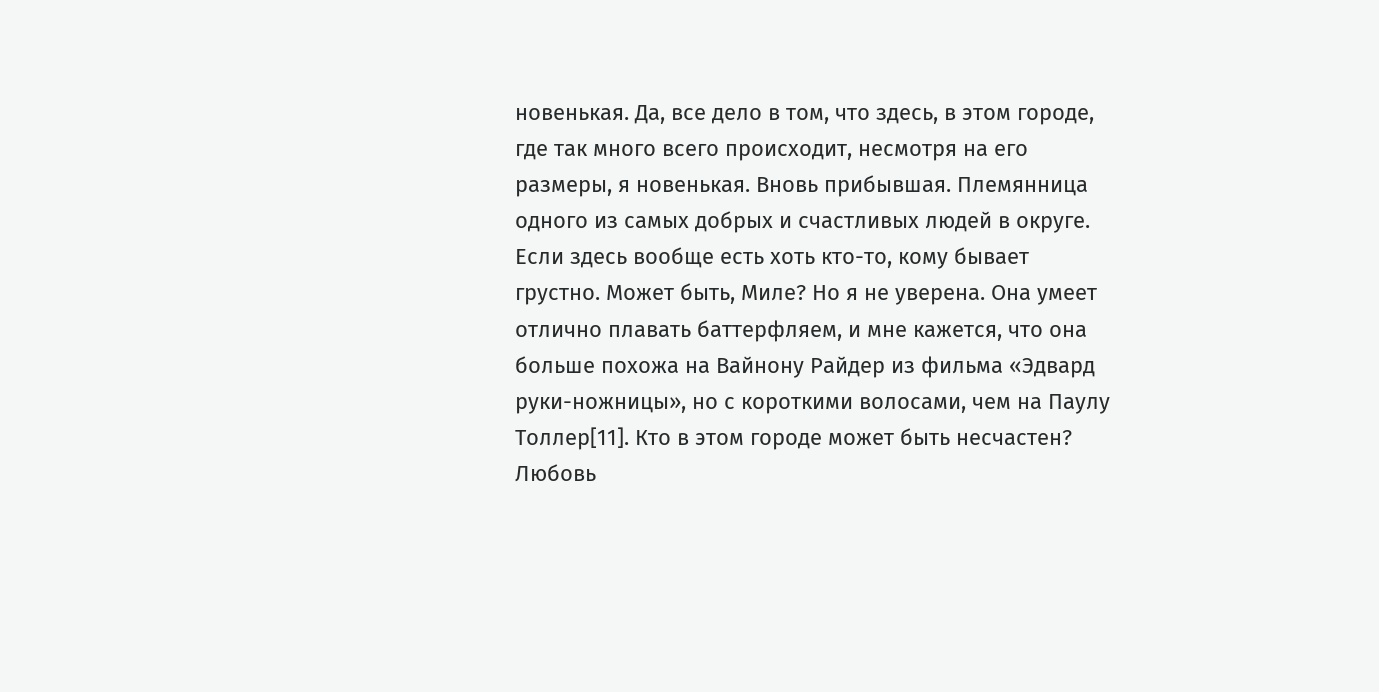новенькая. Да, все дело в том, что здесь, в этом городе, где так много всего происходит, несмотря на его размеры, я новенькая. Вновь прибывшая. Племянница одного из самых добрых и счастливых людей в округе. Если здесь вообще есть хоть кто-то, кому бывает грустно. Может быть, Миле? Но я не уверена. Она умеет отлично плавать баттерфляем, и мне кажется, что она больше похожа на Вайнону Райдер из фильма «Эдвард руки-ножницы», но с короткими волосами, чем на Паулу Толлер[11]. Кто в этом городе может быть несчастен?
Любовь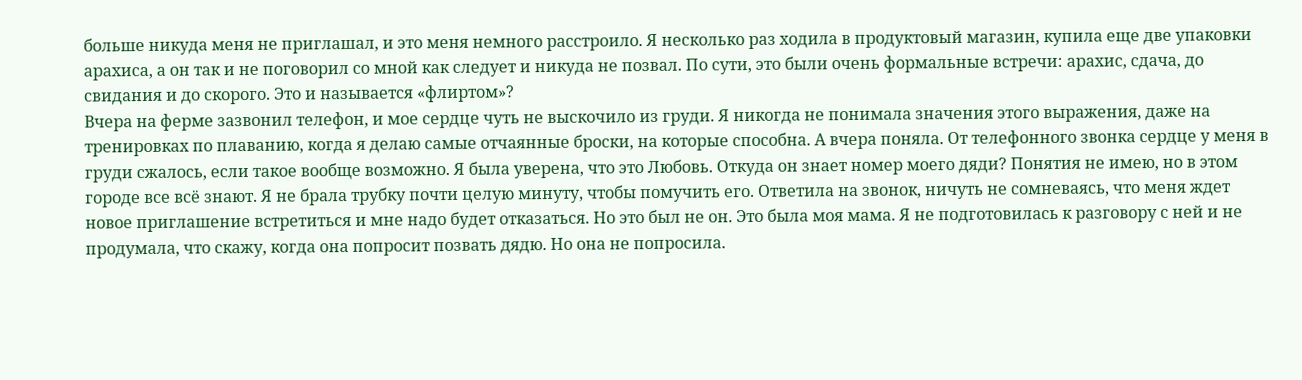больше никуда меня не приглашал, и это меня немного расстроило. Я несколько раз ходила в продуктовый магазин, купила еще две упаковки арахиса, а он так и не поговорил со мной как следует и никуда не позвал. По сути, это были очень формальные встречи: арахис, сдача, до свидания и до скорого. Это и называется «флиртом»?
Вчера на ферме зазвонил телефон, и мое сердце чуть не выскочило из груди. Я никогда не понимала значения этого выражения, даже на тренировках по плаванию, когда я делаю самые отчаянные броски, на которые способна. А вчера поняла. От телефонного звонка сердце у меня в груди сжалось, если такое вообще возможно. Я была уверена, что это Любовь. Откуда он знает номер моего дяди? Понятия не имею, но в этом городе все всё знают. Я не брала трубку почти целую минуту, чтобы помучить его. Ответила на звонок, ничуть не сомневаясь, что меня ждет новое приглашение встретиться и мне надо будет отказаться. Но это был не он. Это была моя мама. Я не подготовилась к разговору с ней и не продумала, что скажу, когда она попросит позвать дядю. Но она не попросила.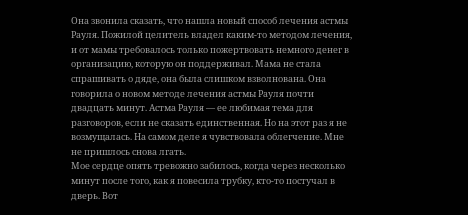Она звонила сказать, что нашла новый способ лечения астмы Рауля. Пожилой целитель владел каким-то методом лечения, и от мамы требовалось только пожертвовать немного денег в организацию, которую он поддерживал. Мама не стала спрашивать о дяде, она была слишком взволнована. Она говорила о новом методе лечения астмы Рауля почти двадцать минут. Астма Рауля ― ее любимая тема для разговоров, если не сказать единственная. Но на этот раз я не возмущалась. На самом деле я чувствовала облегчение. Мне не пришлось снова лгать.
Мое сердце опять тревожно забилось, когда через несколько минут после того, как я повесила трубку, кто-то постучал в дверь. Вот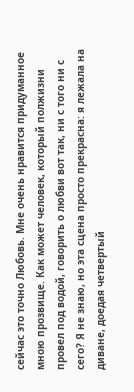сейчас это точно Любовь. Мне очень нравится придуманное мною прозвище. Как может человек, который полжизни провел под водой, говорить о любви вот так, ни с того ни с сего? Я не знаю, но эта сцена просто прекрасна: я лежала на диване, доедая четвертый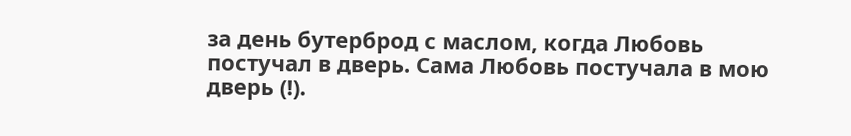за день бутерброд с маслом, когда Любовь постучал в дверь. Сама Любовь постучала в мою дверь (!).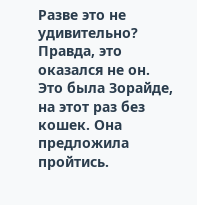Разве это не удивительно? Правда, это оказался не он. Это была Зорайде, на этот раз без кошек. Она предложила пройтись.